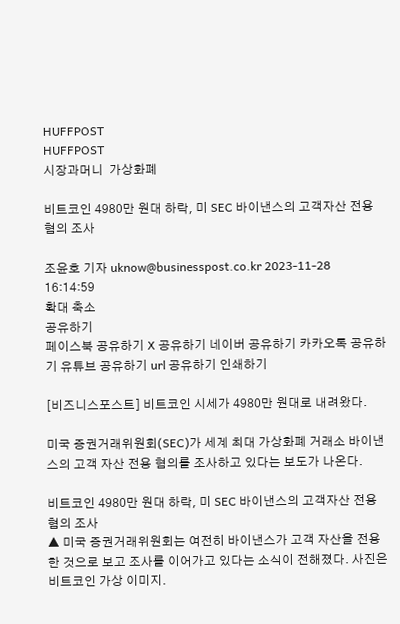HUFFPOST
HUFFPOST
시장과머니  가상화폐

비트코인 4980만 원대 하락, 미 SEC 바이낸스의 고객자산 전용 혐의 조사

조윤호 기자 uknow@businesspost.co.kr 2023-11-28 16:14:59
확대 축소
공유하기
페이스북 공유하기 X 공유하기 네이버 공유하기 카카오톡 공유하기 유튜브 공유하기 url 공유하기 인쇄하기

[비즈니스포스트] 비트코인 시세가 4980만 원대로 내려왔다.

미국 증권거래위원회(SEC)가 세계 최대 가상화폐 거래소 바이낸스의 고객 자산 전용 혐의를 조사하고 있다는 보도가 나온다.

비트코인 4980만 원대 하락, 미 SEC 바이낸스의 고객자산 전용 혐의 조사
▲ 미국 증권거래위원회는 여전히 바이낸스가 고객 자산을 전용한 것으로 보고 조사를 이어가고 있다는 소식이 전해졌다. 사진은 비트코인 가상 이미지.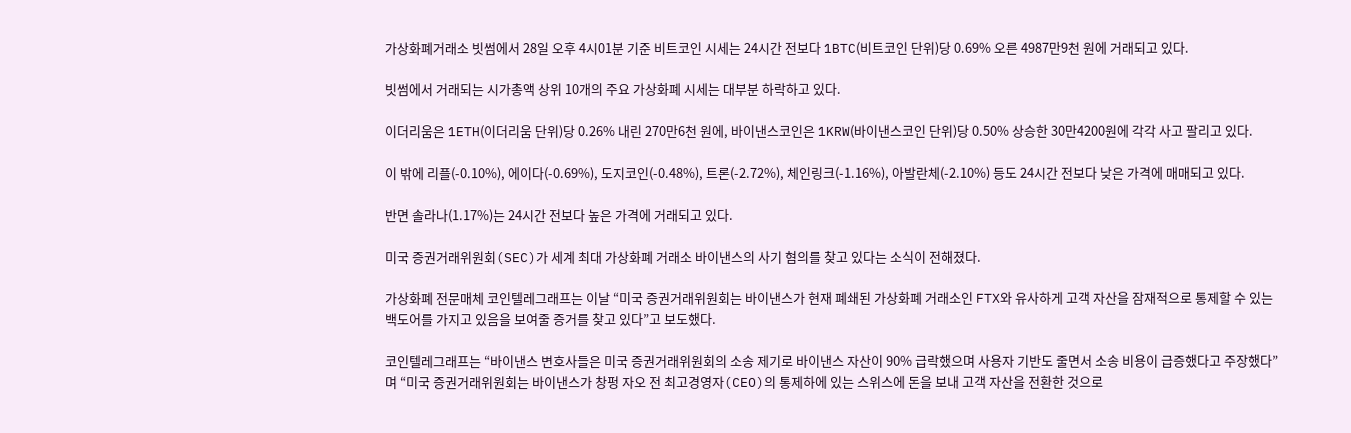가상화폐거래소 빗썸에서 28일 오후 4시01분 기준 비트코인 시세는 24시간 전보다 1BTC(비트코인 단위)당 0.69% 오른 4987만9천 원에 거래되고 있다.

빗썸에서 거래되는 시가총액 상위 10개의 주요 가상화폐 시세는 대부분 하락하고 있다.

이더리움은 1ETH(이더리움 단위)당 0.26% 내린 270만6천 원에, 바이낸스코인은 1KRW(바이낸스코인 단위)당 0.50% 상승한 30만4200원에 각각 사고 팔리고 있다.

이 밖에 리플(-0.10%), 에이다(-0.69%), 도지코인(-0.48%), 트론(-2.72%), 체인링크(-1.16%), 아발란체(-2.10%) 등도 24시간 전보다 낮은 가격에 매매되고 있다.

반면 솔라나(1.17%)는 24시간 전보다 높은 가격에 거래되고 있다.

미국 증권거래위원회(SEC)가 세계 최대 가상화폐 거래소 바이낸스의 사기 혐의를 찾고 있다는 소식이 전해졌다.

가상화폐 전문매체 코인텔레그래프는 이날 “미국 증권거래위원회는 바이낸스가 현재 폐쇄된 가상화폐 거래소인 FTX와 유사하게 고객 자산을 잠재적으로 통제할 수 있는 백도어를 가지고 있음을 보여줄 증거를 찾고 있다”고 보도했다.

코인텔레그래프는 “바이낸스 변호사들은 미국 증권거래위원회의 소송 제기로 바이낸스 자산이 90% 급락했으며 사용자 기반도 줄면서 소송 비용이 급증했다고 주장했다”며 “미국 증권거래위원회는 바이낸스가 창펑 자오 전 최고경영자(CEO)의 통제하에 있는 스위스에 돈을 보내 고객 자산을 전환한 것으로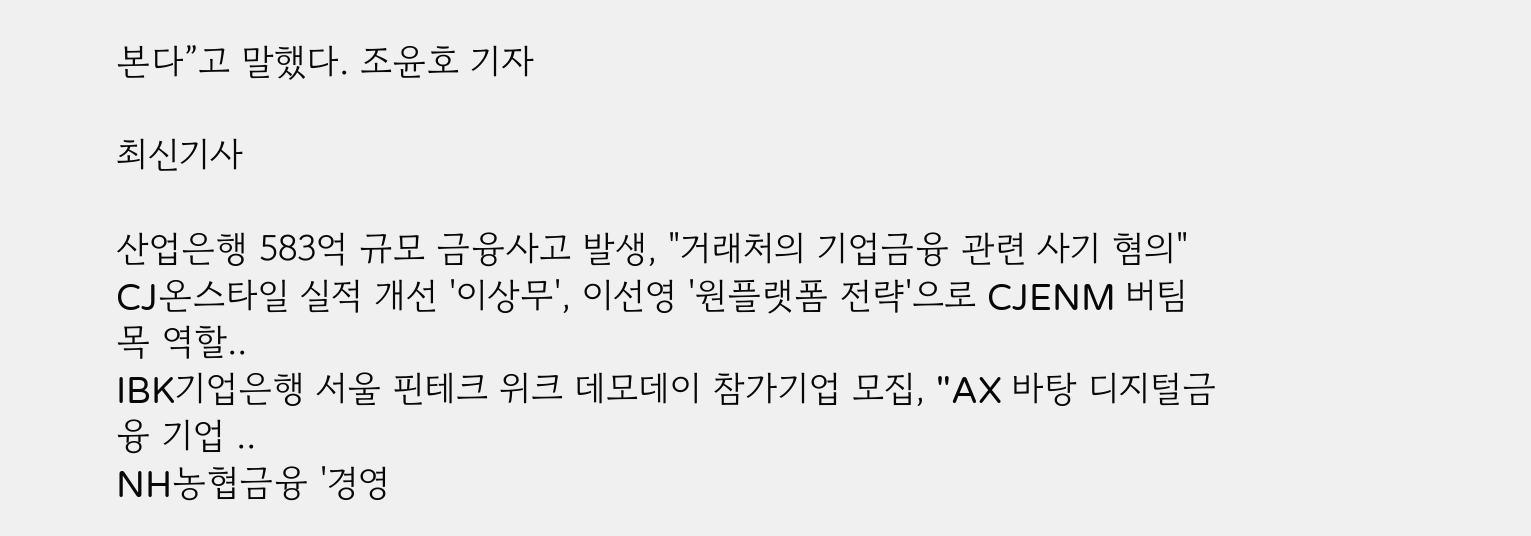본다”고 말했다. 조윤호 기자

최신기사

산업은행 583억 규모 금융사고 발생, "거래처의 기업금융 관련 사기 혐의"
CJ온스타일 실적 개선 '이상무', 이선영 '원플랫폼 전략'으로 CJENM 버팀목 역할..
IBK기업은행 서울 핀테크 위크 데모데이 참가기업 모집, "AX 바탕 디지털금융 기업 ..
NH농협금융 '경영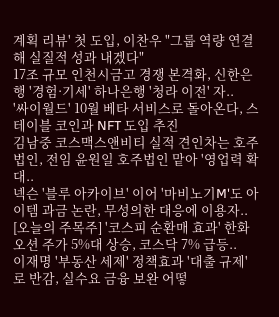계획 리뷰' 첫 도입, 이찬우 "그룹 역량 연결해 실질적 성과 내겠다"
17조 규모 인천시금고 경쟁 본격화, 신한은행 '경험·기세' 하나은행 '청라 이전' 자..
'싸이월드' 10월 베타 서비스로 돌아온다, 스테이블 코인과 NFT 도입 추진
김남중 코스맥스앤비티 실적 견인차는 호주법인, 전임 윤원일 호주법인 맡아 '영업력 확대..
넥슨 '블루 아카이브' 이어 '마비노기M'도 아이템 과금 논란, 무성의한 대응에 이용자..
[오늘의 주목주] '코스피 순환매 효과' 한화오션 주가 5%대 상승, 코스닥 7% 급등..
이재명 '부동산 세제' 정책효과 '대출 규제'로 반감, 실수요 금융 보완 어떻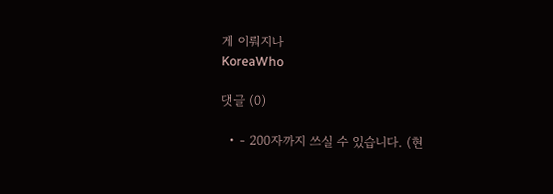게 이뤄지나
KoreaWho

댓글 (0)

  • - 200자까지 쓰실 수 있습니다. (현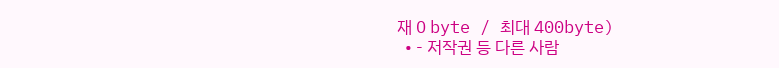재 0 byte / 최대 400byte)
  • - 저작권 등 다른 사람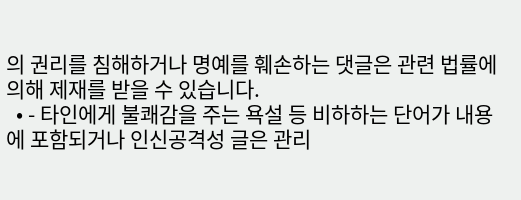의 권리를 침해하거나 명예를 훼손하는 댓글은 관련 법률에 의해 제재를 받을 수 있습니다.
  • - 타인에게 불쾌감을 주는 욕설 등 비하하는 단어가 내용에 포함되거나 인신공격성 글은 관리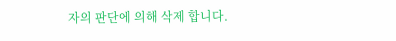자의 판단에 의해 삭제 합니다.